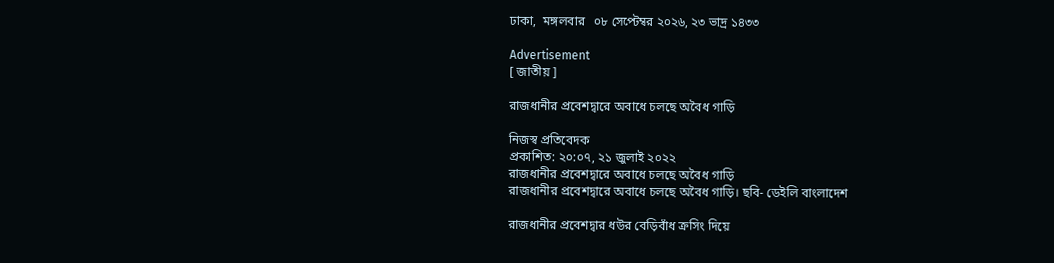ঢাকা,  মঙ্গলবার   ০৮ সেপ্টেম্বর ২০২৬, ২৩ ভাদ্র ১৪৩৩

Advertisement
[ জাতীয় ]

রাজধানীর প্রবেশদ্বারে অবাধে চলছে অবৈধ গাড়ি

নিজস্ব প্রতিবেদক
প্রকাশিত: ২০:০৭, ২১ জুলাই ২০২২
রাজধানীর প্রবেশদ্বারে অবাধে চলছে অবৈধ গাড়ি
রাজধানীর প্রবেশদ্বারে অবাধে চলছে অবৈধ গাড়ি। ছবি- ডেইলি বাংলাদেশ

রাজধানীর প্রবেশদ্বার ধউর বেড়িবাঁধ ক্রসিং দিয়ে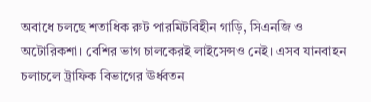অবাধে চলছে শতাধিক রুট পারমিটবিহীন গাড়ি, সিএনজি ও অটোরিকশা। বেশির ভাগ চালকেরই লাইসেন্সও নেই। এসব যানবাহন চলাচলে ট্রাফিক বিভাগের ঊর্ধ্বতন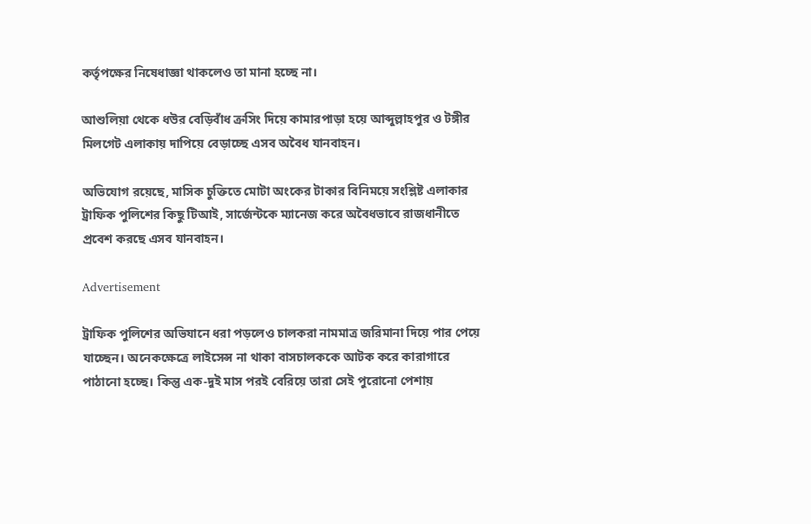কর্তৃপক্ষের নিষেধাজ্ঞা থাকলেও তা মানা হচ্ছে না।

আশুলিয়া থেকে ধউর বেড়িবাঁধ ক্রসিং দিয়ে কামারপাড়া হয়ে আব্দুল্লাহপুর ও টঙ্গীর মিলগেট এলাকায় দাপিয়ে বেড়াচ্ছে এসব অবৈধ যানবাহন।

অভিযোগ রয়েছে, মাসিক চুক্তিতে মোটা অংকের টাকার বিনিময়ে সংশ্লিষ্ট এলাকার ট্রাফিক পুলিশের কিছু টিআই, সার্জেন্টকে ম্যানেজ করে অবৈধভাবে রাজধানীতে প্রবেশ করছে এসব যানবাহন।

Advertisement

ট্রাফিক পুলিশের অভিযানে ধরা পড়লেও চালকরা নামমাত্র জরিমানা দিয়ে পার পেয়ে যাচ্ছেন। অনেকক্ষেত্রে লাইসেন্স না থাকা বাসচালককে আটক করে কারাগারে পাঠানো হচ্ছে। কিন্তু এক-দুই মাস পরই বেরিয়ে তারা সেই পুরোনো পেশায়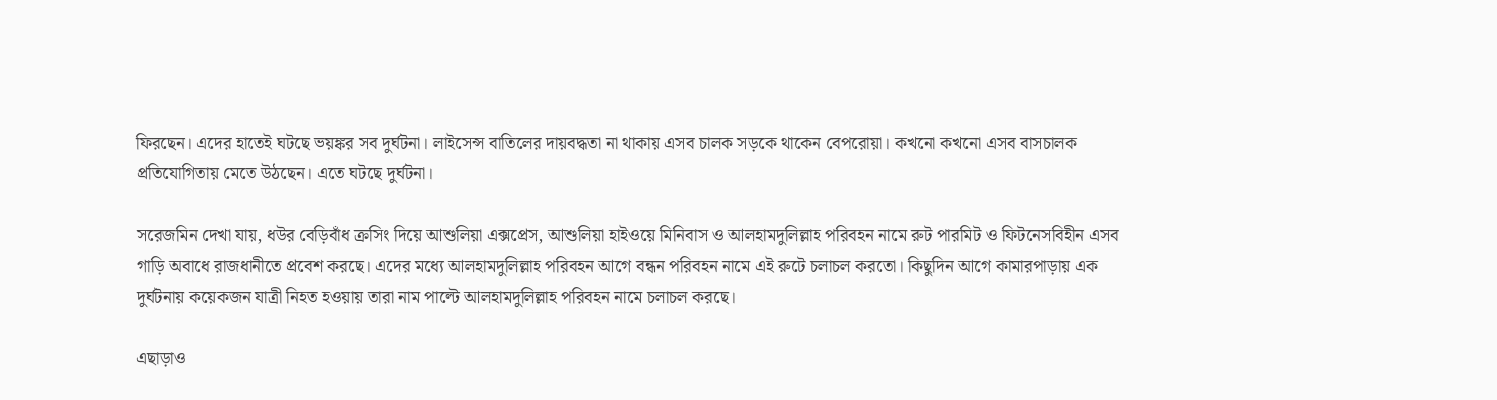ফিরছেন। এদের হাতেই ঘটছে ভয়ঙ্কর সব দুর্ঘটনা। লাইসেন্স বাতিলের দায়বদ্ধতা না থাকায় এসব চালক সড়কে থাকেন বেপরোয়া। কখনো কখনো এসব বাসচালক প্রতিযোগিতায় মেতে উঠছেন। এতে ঘটছে দুর্ঘটনা।

সরেজমিন দেখা যায়, ধউর বেড়িবাঁধ ক্রসিং দিয়ে আশুলিয়া এক্সপ্রেস, আশুলিয়া হাইওয়ে মিনিবাস ও আলহামদুলিল্লাহ পরিবহন নামে রুট পারমিট ও ফিটনেসবিহীন এসব গাড়ি অবাধে রাজধানীতে প্রবেশ করছে। এদের মধ্যে আলহামদুলিল্লাহ পরিবহন আগে বন্ধন পরিবহন নামে এই রুটে চলাচল করতো। কিছুদিন আগে কামারপাড়ায় এক দুর্ঘটনায় কয়েকজন যাত্রী নিহত হওয়ায় তারা নাম পাল্টে আলহামদুলিল্লাহ পরিবহন নামে চলাচল করছে।

এছাড়াও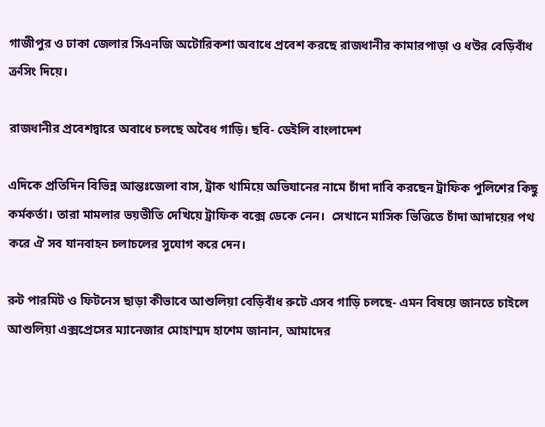গাজীপুর ও ঢাকা জেলার সিএনজি অটোরিকশা অবাধে প্রবেশ করছে রাজধানীর কামারপাড়া ও ধউর বেড়িবাঁধ ক্রসিং দিয়ে।

রাজধানীর প্রবেশদ্বারে অবাধে চলছে অবৈধ গাড়ি। ছবি- ডেইলি বাংলাদেশ

এদিকে প্রতিদিন বিভিন্ন আন্তঃজেলা বাস, ট্রাক থামিয়ে অভিযানের নামে চাঁদা দাবি করছেন ট্রাফিক পুলিশের কিছু কর্মকর্তা। তারা মামলার ভয়ভীতি দেখিয়ে ট্রাফিক বক্সে ডেকে নেন।  সেখানে মাসিক ভিত্তিতে চাঁদা আদায়ের পথ করে ঐ সব যানবাহন চলাচলের সুযোগ করে দেন।

রুট পারমিট ও ফিটনেস ছাড়া কীভাবে আশুলিয়া বেড়িবাঁধ রুটে এসব গাড়ি চলছে- এমন বিষয়ে জানতে চাইলে আশুলিয়া এক্সপ্রেসের ম্যানেজার মোহাম্মদ হাশেম জানান, আমাদের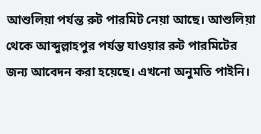আশুলিয়া পর্যন্ত রুট পারমিট নেয়া আছে। আশুলিয়া থেকে আব্দুল্লাহপুর পর্যন্ত যাওয়ার রুট পারমিটের জন্য আবেদন করা হয়েছে। এখনো অনুমতি পাইনি।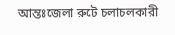আন্তঃজেলা রুটে চলাচলকারী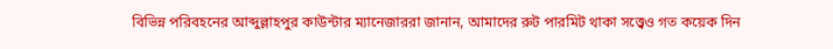বিভিন্ন পরিবহনের আব্দুল্লাহপুর কাউন্টার ম্যানেজাররা জানান, আমাদের রুট পারমিট থাকা সত্ত্বেও গত কয়েক দিন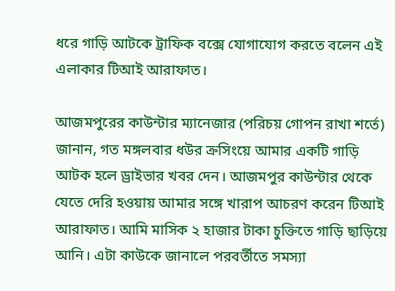ধরে গাড়ি আটকে ট্রাফিক বক্সে যোগাযোগ করতে বলেন এই এলাকার টিআই আরাফাত।

আজমপুরের কাউন্টার ম্যানেজার (পরিচয় গোপন রাখা শর্তে) জানান, গত মঙ্গলবার ধউর ক্রসিংয়ে আমার একটি গাড়ি আটক হলে ড্রাইভার খবর দেন। আজমপুর কাউন্টার থেকে যেতে দেরি হওয়ায় আমার সঙ্গে খারাপ আচরণ করেন টিআই আরাফাত। আমি মাসিক ২ হাজার টাকা চুক্তিতে গাড়ি ছাড়িয়ে আনি। এটা কাউকে জানালে পরবর্তীতে সমস্যা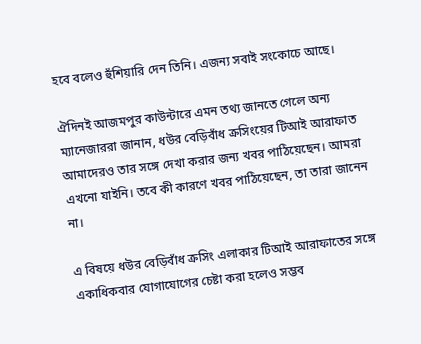হবে বলেও হুঁশিয়ারি দেন তিনি। এজন্য সবাই সংকোচে আছে।

ঐদিনই আজমপুর কাউন্টারে এমন তথ্য জানতে গেলে অন্য ম্যানেজাররা জানান, ধউর বেড়িবাঁধ ক্রসিংয়ের টিআই আরাফাত আমাদেরও তার সঙ্গে দেখা করার জন্য খবর পাঠিয়েছেন। আমরা এখনো যাইনি। তবে কী কারণে খবর পাঠিয়েছেন, তা তারা জানেন না।

এ বিষয়ে ধউর বেড়িবাঁধ ক্রসিং এলাকার টিআই আরাফাতের সঙ্গে একাধিকবার যোগাযোগের চেষ্টা করা হলেও সম্ভব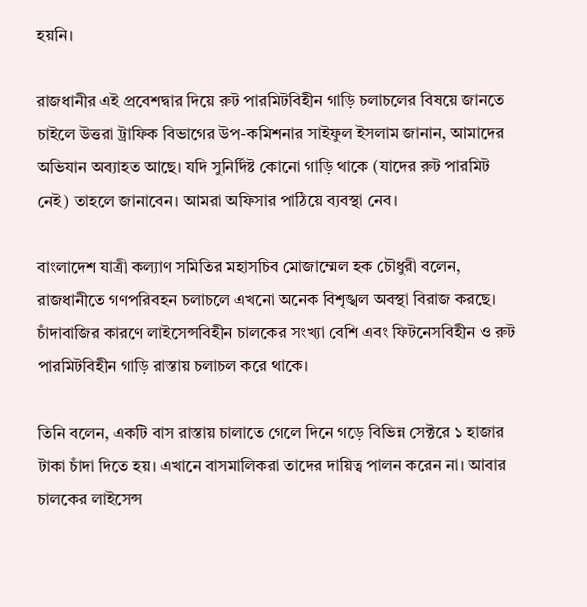হয়নি।

রাজধানীর এই প্রবেশদ্বার দিয়ে রুট পারমিটবিহীন গাড়ি চলাচলের বিষয়ে জানতে চাইলে উত্তরা ট্রাফিক বিভাগের উপ-কমিশনার সাইফুল ইসলাম জানান, আমাদের অভিযান অব্যাহত আছে। যদি সুনির্দিষ্ট কোনো গাড়ি থাকে (যাদের রুট পারমিট নেই) তাহলে জানাবেন। আমরা অফিসার পাঠিয়ে ব্যবস্থা নেব।

বাংলাদেশ যাত্রী কল্যাণ সমিতির মহাসচিব মোজাম্মেল হক চৌধুরী বলেন, রাজধানীতে গণপরিবহন চলাচলে এখনো অনেক বিশৃঙ্খল অবস্থা বিরাজ করছে। চাঁদাবাজির কারণে লাইসেন্সবিহীন চালকের সংখ্যা বেশি এবং ফিটনেসবিহীন ও রুট পারমিটবিহীন গাড়ি রাস্তায় চলাচল করে থাকে।

তিনি বলেন, একটি বাস রাস্তায় চালাতে গেলে দিনে গড়ে বিভিন্ন সেক্টরে ১ হাজার টাকা চাঁদা দিতে হয়। এখানে বাসমালিকরা তাদের দায়িত্ব পালন করেন না। আবার চালকের লাইসেন্স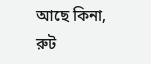আছে কিনা, রুট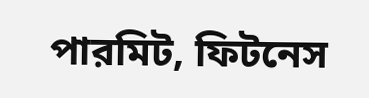পারমিট, ফিটনেস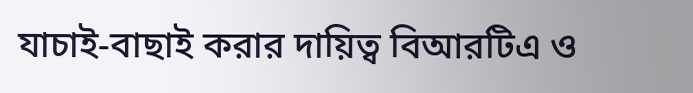যাচাই-বাছাই করার দায়িত্ব বিআরটিএ ও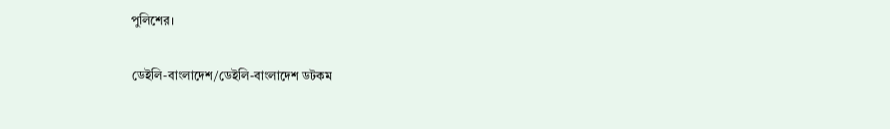পুলিশের।

ডেইলি-বাংলাদেশ/ডেইলি-বাংলাদেশ ডটকম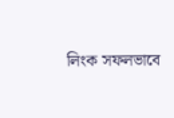লিংক সফলভাবে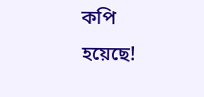কপি হয়েছে!